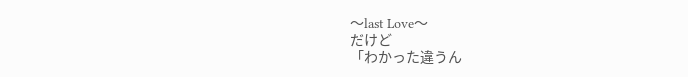〜last Love〜
だけど
「わかった違うん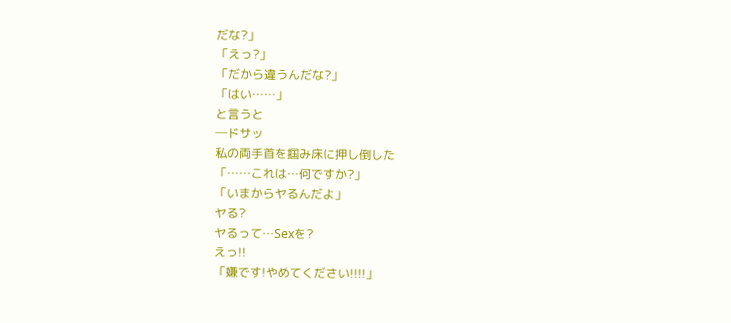だな?」
「えっ?」
「だから違うんだな?」
「はい……」
と言うと
─ドサッ
私の両手首を掴み床に押し倒した
「……これは…何ですか?」
「いまからヤるんだよ」
ヤる?
ヤるって…Sexを?
えっ!!
「嫌です!やめてください!!!!」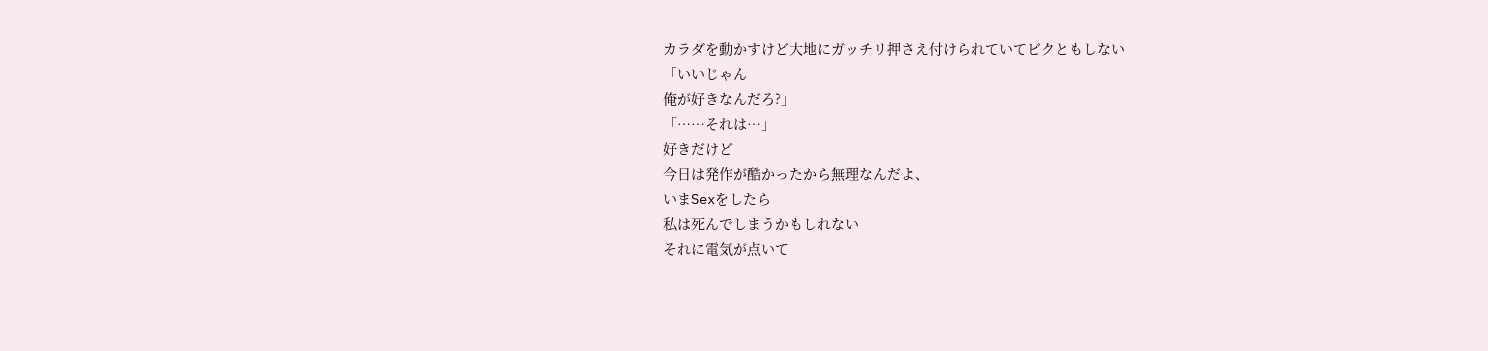カラダを動かすけど大地にガッチリ押さえ付けられていてビクともしない
「いいじゃん
俺が好きなんだろ?」
「……それは…」
好きだけど
今日は発作が酷かったから無理なんだよ、
いまSexをしたら
私は死んでしまうかもしれない
それに電気が点いて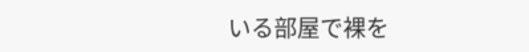いる部屋で裸を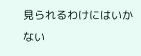見られるわけにはいかない